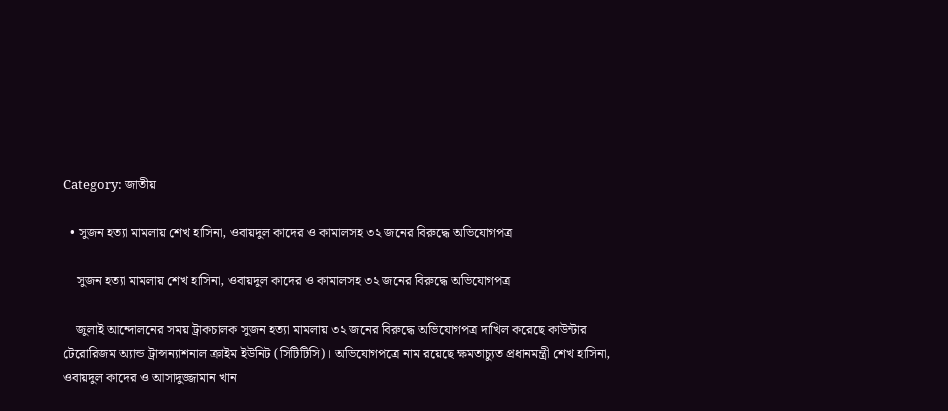Category: জাতীয়

  • সুজন হত্যা মামলায় শেখ হাসিনা, ওবায়দুল কাদের ও কামালসহ ৩২ জনের বিরুদ্ধে অভিযোগপত্র

    সুজন হত্যা মামলায় শেখ হাসিনা, ওবায়দুল কাদের ও কামালসহ ৩২ জনের বিরুদ্ধে অভিযোগপত্র

    জুলাই আন্দোলনের সময় ট্রাকচালক সুজন হত্যা মামলায় ৩২ জনের বিরুদ্ধে অভিযোগপত্র দাখিল করেছে কাউন্টার টেরোরিজম অ্যান্ড ট্রান্সন্যাশনাল ক্রাইম ইউনিট (সিটিটিসি)। অভিযোগপত্রে নাম রয়েছে ক্ষমতাচ্যুত প্রধানমন্ত্রী শেখ হাসিনা, ওবায়দুল কাদের ও আসাদুজ্জামান খান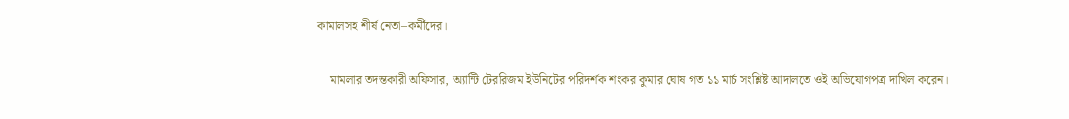কামালসহ শীর্ষ নেতা–কর্মীদের।

    মামলার তদন্তকারী অফিসার, অ্যান্টি টেররিজম ইউনিটের পরিদর্শক শংকর কুমার ঘোষ গত ১১ মার্চ সংশ্লিষ্ট আদালতে ওই অভিযোগপত্র দাখিল করেন।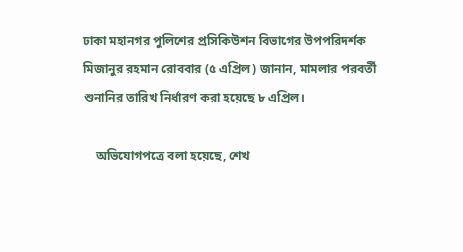ঢাকা মহানগর পুলিশের প্রসিকিউশন বিভাগের উপপরিদর্শক মিজানুর রহমান রোববার (৫ এপ্রিল) জানান, মামলার পরবর্তী শুনানির তারিখ নির্ধারণ করা হয়েছে ৮ এপ্রিল।

    অভিযোগপত্রে বলা হয়েছে, শেখ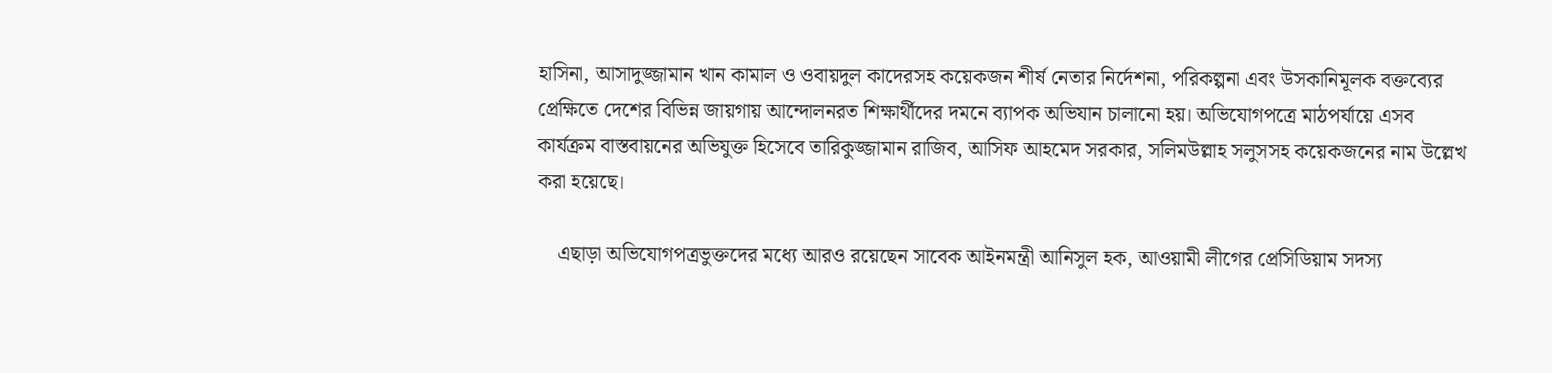হাসিনা, আসাদুজ্জামান খান কামাল ও ওবায়দুল কাদেরসহ কয়েকজন শীর্ষ নেতার নির্দেশনা, পরিকল্পনা এবং উসকানিমূলক বক্তব্যের প্রেক্ষিতে দেশের বিভিন্ন জায়গায় আন্দোলনরত শিক্ষার্থীদের দমনে ব্যাপক অভিযান চালানো হয়। অভিযোগপত্রে মাঠপর্যায়ে এসব কার্যক্রম বাস্তবায়নের অভিযুক্ত হিসেবে তারিকুজ্জামান রাজিব, আসিফ আহমেদ সরকার, সলিমউল্লাহ সলুসসহ কয়েকজনের নাম উল্লেখ করা হয়েছে।

    এছাড়া অভিযোগপত্রভুক্তদের মধ্যে আরও রয়েছেন সাবেক আইনমন্ত্রী আনিসুল হক, আওয়ামী লীগের প্রেসিডিয়াম সদস্য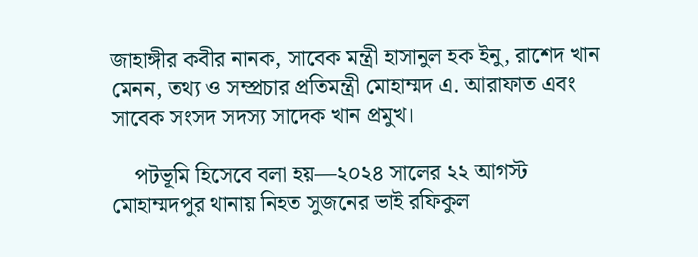জাহাঙ্গীর কবীর নানক, সাবেক মন্ত্রী হাসানুল হক ইনু, রাশেদ খান মেনন, তথ্য ও সম্প্রচার প্রতিমন্ত্রী মোহাম্মদ এ. আরাফাত এবং সাবেক সংসদ সদস্য সাদেক খান প্রমুখ।

    পটভূমি হিসেবে বলা হয়—২০২৪ সালের ২২ আগস্ট মোহাম্মদপুর থানায় নিহত সুজনের ভাই রফিকুল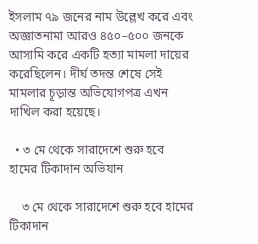ইসলাম ৭৯ জনের নাম উল্লেখ করে এবং অজ্ঞাতনামা আরও ৪৫০–৫০০ জনকে আসামি করে একটি হত্যা মামলা দায়ের করেছিলেন। দীর্ঘ তদন্ত শেষে সেই মামলার চূড়ান্ত অভিযোগপত্র এখন দাখিল করা হয়েছে।

  • ৩ মে থেকে সারাদেশে শুরু হবে হামের টিকাদান অভিযান

    ৩ মে থেকে সারাদেশে শুরু হবে হামের টিকাদান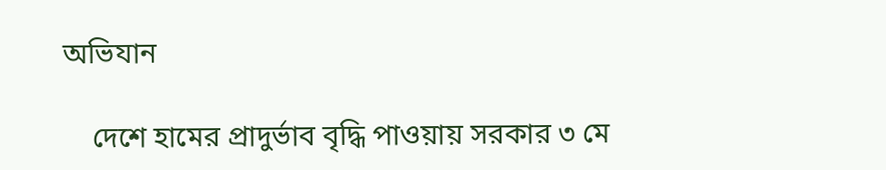অভিযান

    দেশে হামের প্রাদুর্ভাব বৃদ্ধি পাওয়ায় সরকার ৩ মে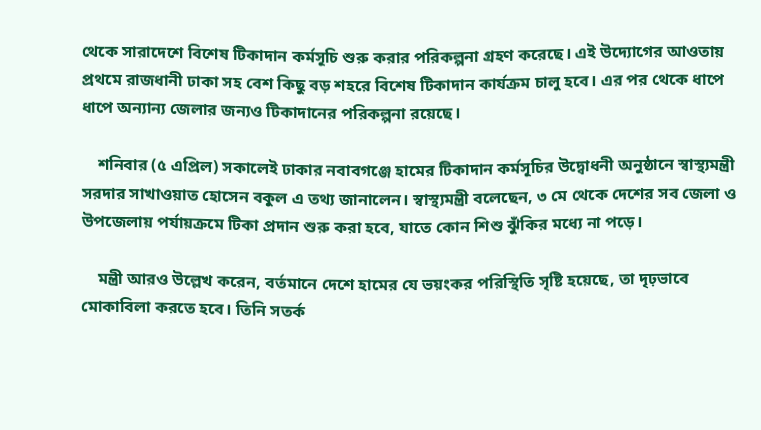থেকে সারাদেশে বিশেষ টিকাদান কর্মসূচি শুরু করার পরিকল্পনা গ্রহণ করেছে। এই উদ্যোগের আওতায় প্রথমে রাজধানী ঢাকা সহ বেশ কিছু বড় শহরে বিশেষ টিকাদান কার্যক্রম চালু হবে। এর পর থেকে ধাপে ধাপে অন্যান্য জেলার জন্যও টিকাদানের পরিকল্পনা রয়েছে।

    শনিবার (৫ এপ্রিল) সকালেই ঢাকার নবাবগঞ্জে হামের টিকাদান কর্মসূচির উদ্বোধনী অনুষ্ঠানে স্বাস্থ্যমন্ত্রী সরদার সাখাওয়াত হোসেন বকুল এ তথ্য জানালেন। স্বাস্থ্যমন্ত্রী বলেছেন, ৩ মে থেকে দেশের সব জেলা ও উপজেলায় পর্যায়ক্রমে টিকা প্রদান শুরু করা হবে, যাতে কোন শিশু ঝুঁকির মধ্যে না পড়ে।

    মন্ত্রী আরও উল্লেখ করেন, বর্তমানে দেশে হামের যে ভয়ংকর পরিস্থিতি সৃষ্টি হয়েছে, তা দৃঢ়ভাবে মোকাবিলা করতে হবে। তিনি সতর্ক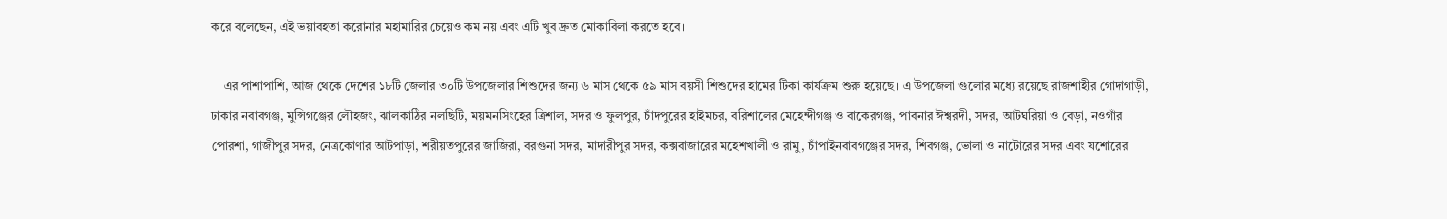করে বলেছেন, এই ভয়াবহতা করোনার মহামারির চেয়েও কম নয় এবং এটি খুব দ্রুত মোকাবিলা করতে হবে।

    এর পাশাপাশি, আজ থেকে দেশের ১৮টি জেলার ৩০টি উপজেলার শিশুদের জন্য ৬ মাস থেকে ৫৯ মাস বয়সী শিশুদের হামের টিকা কার্যক্রম শুরু হয়েছে। এ উপজেলা গুলোর মধ্যে রয়েছে রাজশাহীর গোদাগাড়ী, ঢাকার নবাবগঞ্জ, মুন্সিগঞ্জের লৌহজং, ঝালকাঠির নলছিটি, ময়মনসিংহের ত্রিশাল, সদর ও ফুলপুর, চাঁদপুরের হাইমচর, বরিশালের মেহেন্দীগঞ্জ ও বাকেরগঞ্জ, পাবনার ঈশ্বরদী, সদর, আটঘরিয়া ও বেড়া, নওগাঁর পোরশা, গাজীপুর সদর, নেত্রকোণার আটপাড়া, শরীয়তপুরের জাজিরা, বরগুনা সদর, মাদারীপুর সদর, কক্সবাজারের মহেশখালী ও রামু, চাঁপাইনবাবগঞ্জের সদর, শিবগঞ্জ, ভোলা ও নাটোরের সদর এবং যশোরের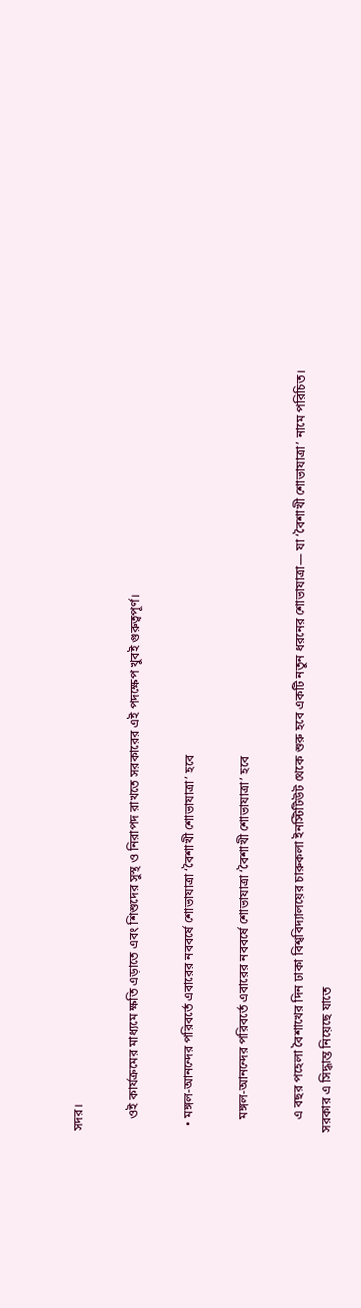সদর।

    ওই কার্যক্রমের মাধ্যমে ক্ষতি এড়াতে এবং শিশুদের সুস্থ ও নিরাপদ রাখতে সরকারের এই পদক্ষেপ খুবই গুরুত্বপূর্ণ।

  • মঙ্গল-আনন্দের পরিবর্তে এবারের নববর্ষে শোভাযাত্রা ‘বৈশাখী শোভাযাত্রা’ হবে

    মঙ্গল-আনন্দের পরিবর্তে এবারের নববর্ষে শোভাযাত্রা ‘বৈশাখী শোভাযাত্রা’ হবে

    এ বছর পহেলা বৈশাখের দিন ঢাকা বিশ্ববিদ্যালয়ের চারুকলা ইনস্টিটিউট থেকে শুরু হবে একটি নতুন ধরনের শোভাযাত্রা— যা ‘বৈশাখী শোভাযাত্রা’ নামে পরিচিত। সরকার এ সিদ্ধান্ত নিয়েছে যাতে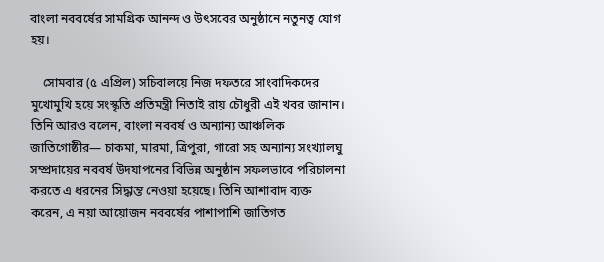বাংলা নববর্ষের সামগ্রিক আনন্দ ও উৎসবের অনুষ্ঠানে নতুনত্ব যোগ হয়।

    সোমবার (৫ এপ্রিল) সচিবালয়ে নিজ দফতরে সাংবাদিকদের মুখোমুখি হয়ে সংস্কৃতি প্রতিমন্ত্রী নিতাই রায় চৌধুরী এই খবর জানান। তিনি আরও বলেন, বাংলা নববর্ষ ও অন্যান্য আঞ্চলিক জাতিগোষ্ঠীর— চাকমা, মারমা, ত্রিপুরা, গারো সহ অন্যান্য সংখ্যালঘু সম্প্রদায়ের নববর্ষ উদযাপনের বিভিন্ন অনুষ্ঠান সফলভাবে পরিচালনা করতে এ ধরনের সিদ্ধান্ত নেওয়া হয়েছে। তিনি আশাবাদ ব্যক্ত করেন, এ নয়া আয়োজন নববর্ষের পাশাপাশি জাতিগত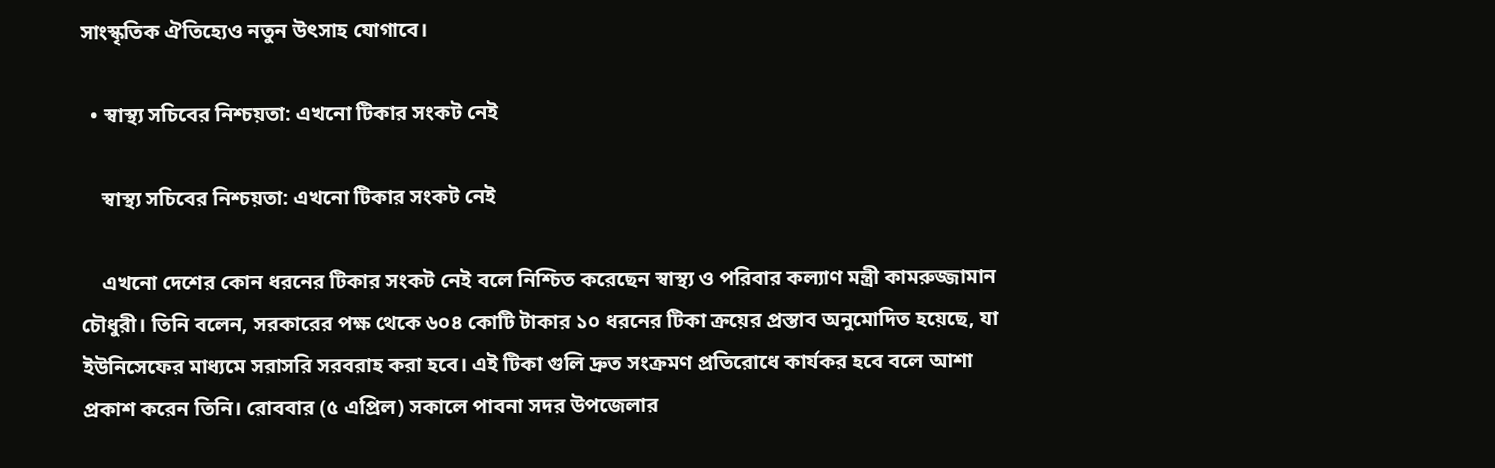সাংস্কৃতিক ঐতিহ্যেও নতুন উৎসাহ যোগাবে।

  • স্বাস্থ্য সচিবের নিশ্চয়তা: এখনো টিকার সংকট নেই

    স্বাস্থ্য সচিবের নিশ্চয়তা: এখনো টিকার সংকট নেই

    এখনো দেশের কোন ধরনের টিকার সংকট নেই বলে নিশ্চিত করেছেন স্বাস্থ্য ও পরিবার কল্যাণ মন্ত্রী কামরুজ্জামান চৌধুরী। তিনি বলেন, সরকারের পক্ষ থেকে ৬০৪ কোটি টাকার ১০ ধরনের টিকা ক্রয়ের প্রস্তাব অনুমোদিত হয়েছে, যা ইউনিসেফের মাধ্যমে সরাসরি সরবরাহ করা হবে। এই টিকা গুলি দ্রুত সংক্রমণ প্রতিরোধে কার্যকর হবে বলে আশা প্রকাশ করেন তিনি। রোববার (৫ এপ্রিল) সকালে পাবনা সদর উপজেলার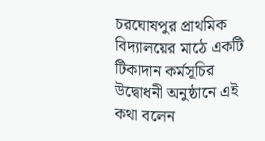চরঘোষপুর প্রাথমিক বিদ্যালয়ের মাঠে একটি টিকাদান কর্মসূচির উদ্বোধনী অনুষ্ঠানে এই কথা বলেন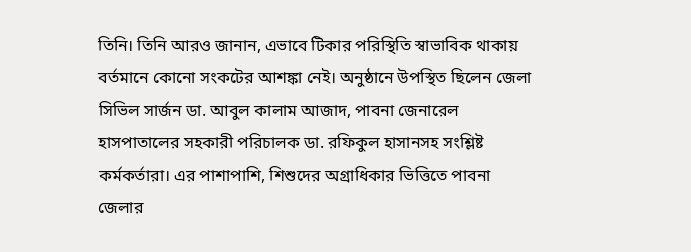তিনি। তিনি আরও জানান, এভাবে টিকার পরিস্থিতি স্বাভাবিক থাকায় বর্তমানে কোনো সংকটের আশঙ্কা নেই। অনুষ্ঠানে উপস্থিত ছিলেন জেলা সিভিল সার্জন ডা. আবুল কালাম আজাদ, পাবনা জেনারেল হাসপাতালের সহকারী পরিচালক ডা. রফিকুল হাসানসহ সংশ্লিষ্ট কর্মকর্তারা। এর পাশাপাশি, শিশুদের অগ্রাধিকার ভিত্তিতে পাবনা জেলার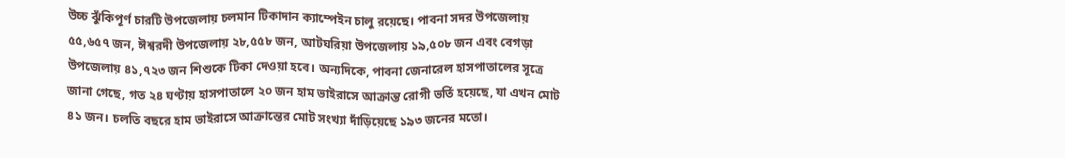উচ্চ ঝুঁকিপূর্ণ চারটি উপজেলায় চলমান টিকাদান ক্যাম্পেইন চালু রয়েছে। পাবনা সদর উপজেলায় ৫৫,৬৫৭ জন, ঈশ্বরদী উপজেলায় ২৮,৫৫৮ জন, আটঘরিয়া উপজেলায় ১৯,৫০৮ জন এবং বেগড়া উপজেলায় ৪১,৭২৩ জন শিশুকে টিকা দেওয়া হবে। অন্যদিকে, পাবনা জেনারেল হাসপাতালের সূত্রে জানা গেছে, গত ২৪ ঘণ্টায় হাসপাতালে ২০ জন হাম ভাইরাসে আক্রান্ত রোগী ভর্তি হয়েছে, যা এখন মোট ৪১ জন। চলতি বছরে হাম ভাইরাসে আক্রান্তের মোট সংখ্যা দাঁড়িয়েছে ১৯৩ জনের মতো।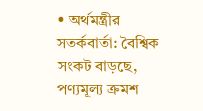• অর্থমন্ত্রীর সতর্কবার্তা: বৈশ্বিক সংকট বাড়ছে, পণ্যমূল্য ক্রমশ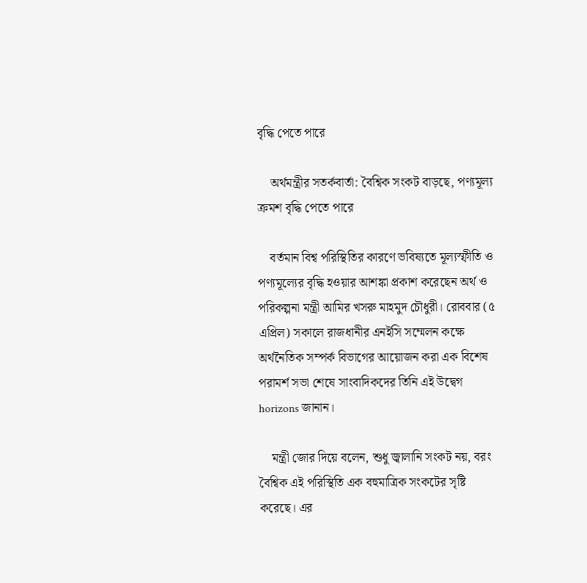বৃদ্ধি পেতে পারে

    অর্থমন্ত্রীর সতর্কবার্তা: বৈশ্বিক সংকট বাড়ছে, পণ্যমূল্য ক্রমশ বৃদ্ধি পেতে পারে

    বর্তমান বিশ্ব পরিস্থিতির কারণে ভবিষ্যতে মূল্যস্ফীতি ও পণ্যমূল্যের বৃদ্ধি হওয়ার আশঙ্কা প্রকাশ করেছেন অর্থ ও পরিকল্পনা মন্ত্রী আমির খসরু মাহমুদ চৌধুরী। রোববার (৫ এপ্রিল) সকালে রাজধানীর এনইসি সম্মেলন কক্ষে অর্থনৈতিক সম্পর্ক বিভাগের আয়োজন করা এক বিশেষ পরামর্শ সভা শেষে সাংবাদিকদের তিনি এই উদ্বেগ horizons জানান।

    মন্ত্রী জোর দিয়ে বলেন, শুধু জ্বালানি সংকট নয়, বরং বৈশ্বিক এই পরিস্থিতি এক বহুমাত্রিক সংকটের সৃষ্টি করেছে। এর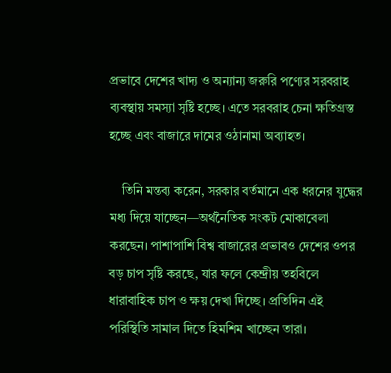প্রভাবে দেশের খাদ্য ও অন্যান্য জরুরি পণ্যের সরবরাহ ব্যবস্থায় সমস্যা সৃষ্টি হচ্ছে। এতে সরবরাহ চেনা ক্ষতিগ্রস্ত হচ্ছে এবং বাজারে দামের ওঠানামা অব্যাহত।

    তিনি মন্তব্য করেন, সরকার বর্তমানে এক ধরনের যুদ্ধের মধ্য দিয়ে যাচ্ছেন—অর্থনৈতিক সংকট মোকাবেলা করছেন। পাশাপাশি বিশ্ব বাজারের প্রভাবও দেশের ওপর বড় চাপ সৃষ্টি করছে, যার ফলে কেন্দ্রীয় তহবিলে ধারাবাহিক চাপ ও ক্ষয় দেখা দিচ্ছে। প্রতিদিন এই পরিস্থিতি সামাল দিতে হিমশিম খাচ্ছেন তারা।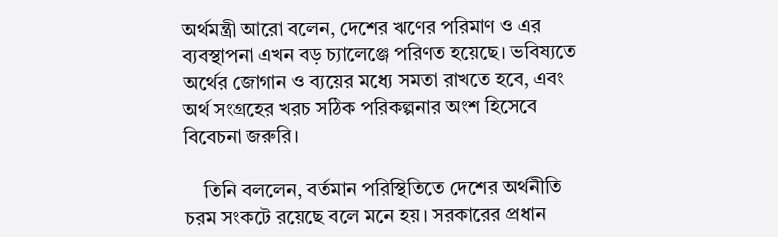অর্থমন্ত্রী আরো বলেন, দেশের ঋণের পরিমাণ ও এর ব্যবস্থাপনা এখন বড় চ্যালেঞ্জে পরিণত হয়েছে। ভবিষ্যতে অর্থের জোগান ও ব্যয়ের মধ্যে সমতা রাখতে হবে, এবং অর্থ সংগ্রহের খরচ সঠিক পরিকল্পনার অংশ হিসেবে বিবেচনা জরুরি।

    তিনি বললেন, বর্তমান পরিস্থিতিতে দেশের অর্থনীতি চরম সংকটে রয়েছে বলে মনে হয়। সরকারের প্রধান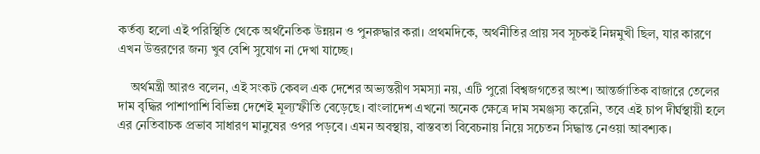কর্তব্য হলো এই পরিস্থিতি থেকে অর্থনৈতিক উন্নয়ন ও পুনরুদ্ধার করা। প্রথমদিকে, অর্থনীতির প্রায় সব সূচকই নিম্নমুখী ছিল, যার কারণে এখন উত্তরণের জন্য খুব বেশি সুযোগ না দেখা যাচ্ছে।

    অর্থমন্ত্রী আরও বলেন, এই সংকট কেবল এক দেশের অভ্যন্তরীণ সমস্যা নয়, এটি পুরো বিশ্বজগতের অংশ। আন্তর্জাতিক বাজারে তেলের দাম বৃদ্ধির পাশাপাশি বিভিন্ন দেশেই মূল্যস্ফীতি বেড়েছে। বাংলাদেশ এখনো অনেক ক্ষেত্রে দাম সমঞ্জস্য করেনি, তবে এই চাপ দীর্ঘস্থায়ী হলে এর নেতিবাচক প্রভাব সাধারণ মানুষের ওপর পড়বে। এমন অবস্থায়, বাস্তবতা বিবেচনায় নিয়ে সচেতন সিদ্ধান্ত নেওয়া আবশ্যক।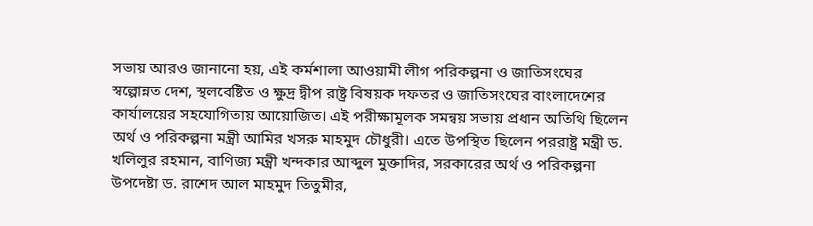সভায় আরও জানানো হয়, এই কর্মশালা আওয়ামী লীগ পরিকল্পনা ও জাতিসংঘের স্বল্পোন্নত দেশ, স্থলবেষ্টিত ও ক্ষুদ্র দ্বীপ রাষ্ট্র বিষয়ক দফতর ও জাতিসংঘের বাংলাদেশের কার্যালয়ের সহযোগিতায় আয়োজিত। এই পরীক্ষামূলক সমন্বয় সভায় প্রধান অতিথি ছিলেন অর্থ ও পরিকল্পনা মন্ত্রী আমির খসরু মাহমুদ চৌধুরী। এতে উপস্থিত ছিলেন পররাষ্ট্র মন্ত্রী ড. খলিলুর রহমান, বাণিজ্য মন্ত্রী খন্দকার আব্দুল মুক্তাদির, সরকারের অর্থ ও পরিকল্পনা উপদেষ্টা ড. রাশেদ আল মাহমুদ তিতুমীর,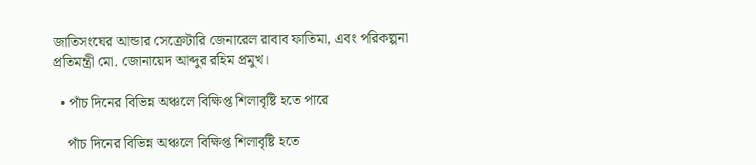জাতিসংঘের আন্ডার সেক্রেটারি জেনারেল রাবাব ফাতিমা, এবং পরিকল্পনা প্রতিমন্ত্রী মো. জোনায়েদ আব্দুর রহিম প্রমুখ।

  • পাঁচ দিনের বিভিন্ন অঞ্চলে বিক্ষিপ্ত শিলাবৃষ্টি হতে পারে

    পাঁচ দিনের বিভিন্ন অঞ্চলে বিক্ষিপ্ত শিলাবৃষ্টি হতে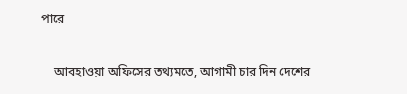পারে

    আবহাওয়া অফিসের তথ্যমতে, আগামী চার দিন দেশের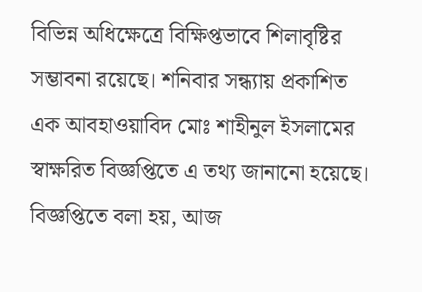বিভিন্ন অধিক্ষেত্রে বিক্ষিপ্তভাবে শিলাবৃষ্টির সম্ভাবনা রয়েছে। শনিবার সন্ধ্যায় প্রকাশিত এক আবহাওয়াবিদ মোঃ শাহীনুল ইসলামের স্বাক্ষরিত বিজ্ঞপ্তিতে এ তথ্য জানানো হয়েছে। বিজ্ঞপ্তিতে বলা হয়, আজ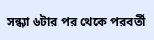সন্ধ্যা ৬টার পর থেকে পরবর্তী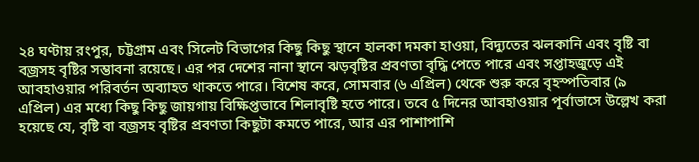২৪ ঘণ্টায় রংপুর, চট্টগ্রাম এবং সিলেট বিভাগের কিছু কিছু স্থানে হালকা দমকা হাওয়া, বিদ্যুতের ঝলকানি এবং বৃষ্টি বা বজ্রসহ বৃষ্টির সম্ভাবনা রয়েছে। এর পর দেশের নানা স্থানে ঝড়বৃষ্টির প্রবণতা বৃদ্ধি পেতে পারে এবং সপ্তাহজুড়ে এই আবহাওয়ার পরিবর্তন অব্যাহত থাকতে পারে। বিশেষ করে, সোমবার (৬ এপ্রিল) থেকে শুরু করে বৃহস্পতিবার (৯ এপ্রিল) এর মধ্যে কিছু কিছু জায়গায় বিক্ষিপ্তভাবে শিলাবৃষ্টি হতে পারে। তবে ৫ দিনের আবহাওয়ার পূর্বাভাসে উল্লেখ করা হয়েছে যে, বৃষ্টি বা বজ্রসহ বৃষ্টির প্রবণতা কিছুটা কমতে পারে, আর এর পাশাপাশি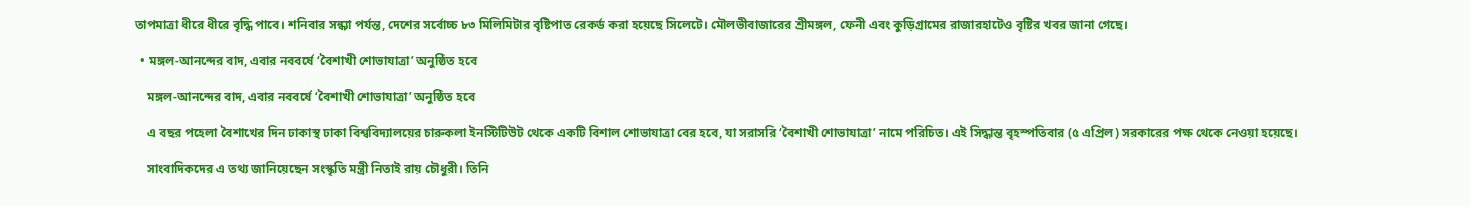তাপমাত্রা ধীরে ধীরে বৃদ্ধি পাবে। শনিবার সন্ধ্যা পর্যন্ত, দেশের সর্বোচ্চ ৮৩ মিলিমিটার বৃষ্টিপাত রেকর্ড করা হয়েছে সিলেটে। মৌলভীবাজারের শ্রীমঙ্গল, ফেনী এবং কুড়িগ্রামের রাজারহাটেও বৃষ্টির খবর জানা গেছে।

  • মঙ্গল-আনন্দের বাদ, এবার নববর্ষে ‘বৈশাখী শোভাযাত্রা’ অনুষ্ঠিত হবে

    মঙ্গল-আনন্দের বাদ, এবার নববর্ষে ‘বৈশাখী শোভাযাত্রা’ অনুষ্ঠিত হবে

    এ বছর পহেলা বৈশাখের দিন ঢাকাস্থ ঢাকা বিশ্ববিদ্যালয়ের চারুকলা ইনস্টিটিউট থেকে একটি বিশাল শোভাযাত্রা বের হবে, যা সরাসরি ‘বৈশাখী শোভাযাত্রা’ নামে পরিচিত। এই সিদ্ধান্ত বৃহস্পতিবার (৫ এপ্রিল) সরকারের পক্ষ থেকে নেওয়া হয়েছে।

    সাংবাদিকদের এ তথ্য জানিয়েছেন সংস্কৃতি মন্ত্রী নিতাই রায় চৌধুরী। তিনি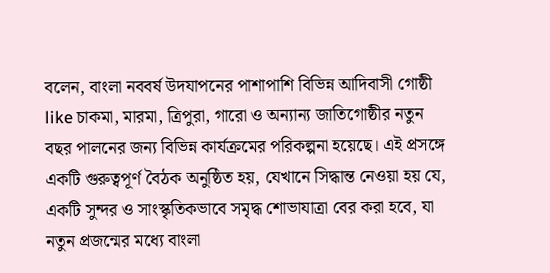বলেন, বাংলা নববর্ষ উদযাপনের পাশাপাশি বিভিন্ন আদিবাসী গোষ্ঠী like চাকমা, মারমা, ত্রিপুরা, গারো ও অন্যান্য জাতিগোষ্ঠীর নতুন বছর পালনের জন্য বিভিন্ন কার্যক্রমের পরিকল্পনা হয়েছে। এই প্রসঙ্গে একটি গুরুত্বপূর্ণ বৈঠক অনুষ্ঠিত হয়, যেখানে সিদ্ধান্ত নেওয়া হয় যে, একটি সুন্দর ও সাংস্কৃতিকভাবে সমৃদ্ধ শোভাযাত্রা বের করা হবে, যা নতুন প্রজন্মের মধ্যে বাংলা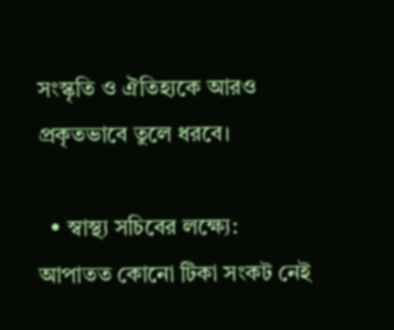সংস্কৃতি ও ঐতিহ্যকে আরও প্রকৃতভাবে তুলে ধরবে।

  • স্বাস্থ্য সচিবের লক্ষ্যে: আপাতত কোনো টিকা সংকট নেই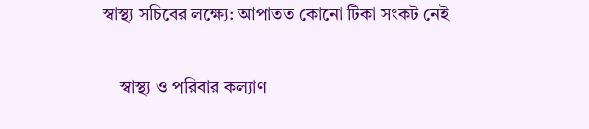স্বাস্থ্য সচিবের লক্ষ্যে: আপাতত কোনো টিকা সংকট নেই

    স্বাস্থ্য ও পরিবার কল্যাণ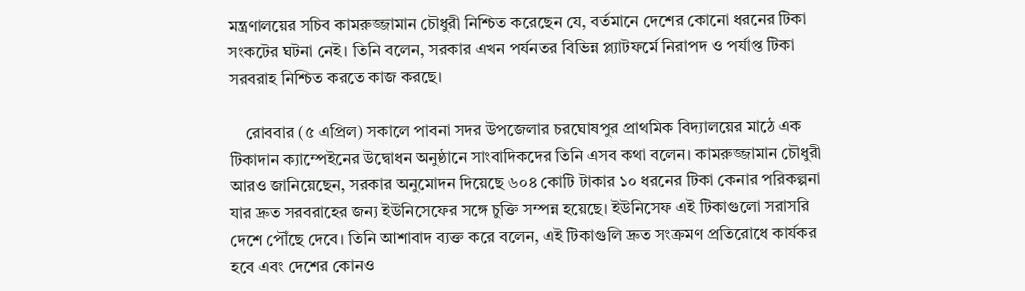মন্ত্রণালয়ের সচিব কামরুজ্জামান চৌধুরী নিশ্চিত করেছেন যে, বর্তমানে দেশের কোনো ধরনের টিকা সংকটের ঘটনা নেই। তিনি বলেন, সরকার এখন পর্যনতর বিভিন্ন প্ল্যাটফর্মে নিরাপদ ও পর্যাপ্ত টিকা সরবরাহ নিশ্চিত করতে কাজ করছে।

    রোববার (৫ এপ্রিল) সকালে পাবনা সদর উপজেলার চরঘোষপুর প্রাথমিক বিদ্যালয়ের মাঠে এক টিকাদান ক্যাম্পেইনের উদ্বোধন অনুষ্ঠানে সাংবাদিকদের তিনি এসব কথা বলেন। কামরুজ্জামান চৌধুরী আরও জানিয়েছেন, সরকার অনুমোদন দিয়েছে ৬০৪ কোটি টাকার ১০ ধরনের টিকা কেনার পরিকল্পনা যার দ্রুত সরবরাহের জন্য ইউনিসেফের সঙ্গে চুক্তি সম্পন্ন হয়েছে। ইউনিসেফ এই টিকাগুলো সরাসরি দেশে পৌঁছে দেবে। তিনি আশাবাদ ব্যক্ত করে বলেন, এই টিকাগুলি দ্রুত সংক্রমণ প্রতিরোধে কার্যকর হবে এবং দেশের কোনও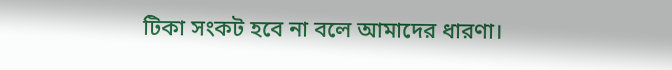টিকা সংকট হবে না বলে আমাদের ধারণা।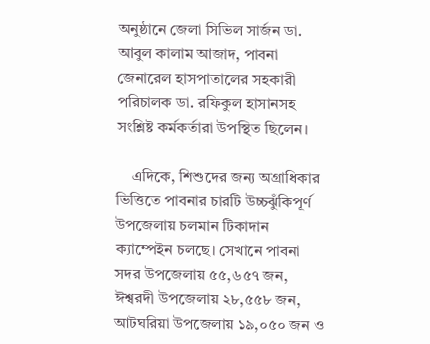অনুষ্ঠানে জেলা সিভিল সার্জন ডা. আবুল কালাম আজাদ, পাবনা জেনারেল হাসপাতালের সহকারী পরিচালক ডা. রফিকুল হাসানসহ সংশ্লিষ্ট কর্মকর্তারা উপস্থিত ছিলেন।

    এদিকে, শিশুদের জন্য অগ্রাধিকার ভিত্তিতে পাবনার চারটি উচ্চঝুঁকিপূর্ণ উপজেলায় চলমান টিকাদান ক্যাম্পেইন চলছে। সেখানে পাবনা সদর উপজেলায় ৫৫,৬৫৭ জন, ঈশ্বরদী উপজেলায় ২৮,৫৫৮ জন, আটঘরিয়া উপজেলায় ১৯,০৫০ জন ও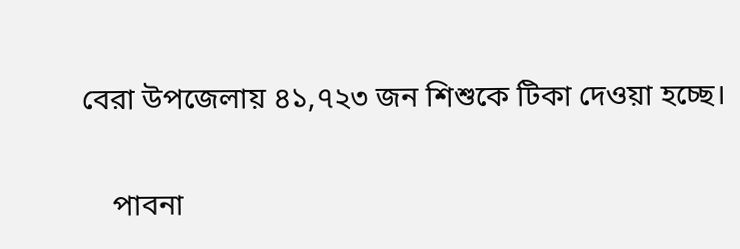বেরা উপজেলায় ৪১,৭২৩ জন শিশুকে টিকা দেওয়া হচ্ছে।

    পাবনা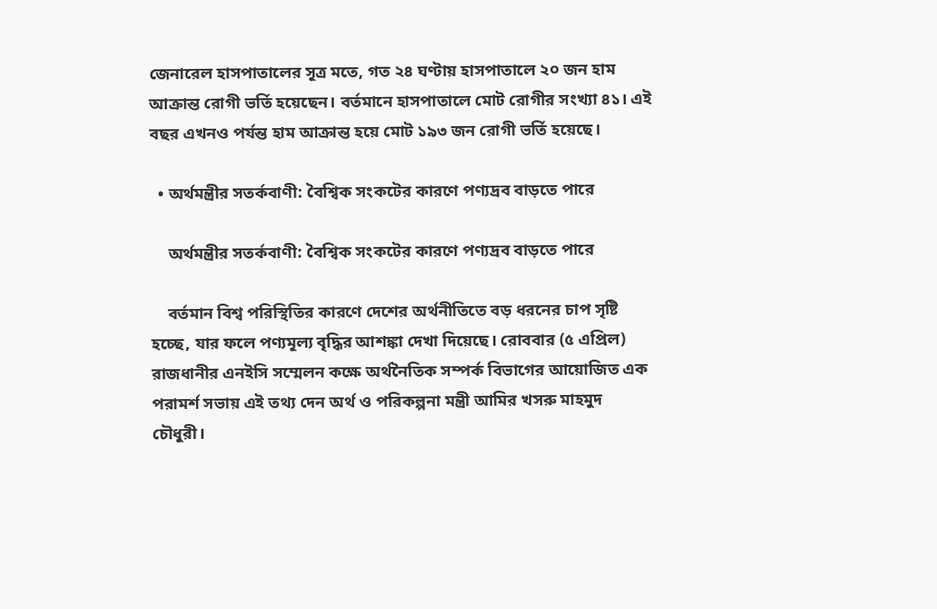জেনারেল হাসপাতালের সূত্র মতে, গত ২৪ ঘণ্টায় হাসপাতালে ২০ জন হাম আক্রান্ত রোগী ভর্তি হয়েছেন। বর্তমানে হাসপাতালে মোট রোগীর সংখ্যা ৪১। এই বছর এখনও পর্যন্ত হাম আক্রান্ত হয়ে মোট ১৯৩ জন রোগী ভর্তি হয়েছে।

  • অর্থমন্ত্রীর সতর্কবাণী: বৈশ্বিক সংকটের কারণে পণ্যদ্রব বাড়তে পারে

    অর্থমন্ত্রীর সতর্কবাণী: বৈশ্বিক সংকটের কারণে পণ্যদ্রব বাড়তে পারে

    বর্তমান বিশ্ব পরিস্থিতির কারণে দেশের অর্থনীতিতে বড় ধরনের চাপ সৃষ্টি হচ্ছে, যার ফলে পণ্যমূল্য বৃদ্ধির আশঙ্কা দেখা দিয়েছে। রোববার (৫ এপ্রিল) রাজধানীর এনইসি সম্মেলন কক্ষে অর্থনৈতিক সম্পর্ক বিভাগের আয়োজিত এক পরামর্শ সভায় এই তথ্য দেন অর্থ ও পরিকল্পনা মন্ত্রী আমির খসরু মাহমুদ চৌধুরী।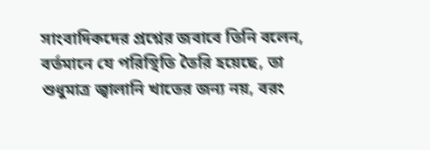সাংবাদিকদের প্রশ্নের জবাবে তিনি বলেন, বর্তমানে যে পরিস্থিতি তৈরি হয়েছে, তা শুধুমাত্র জ্বালানি খাতের জন্য নয়, বরং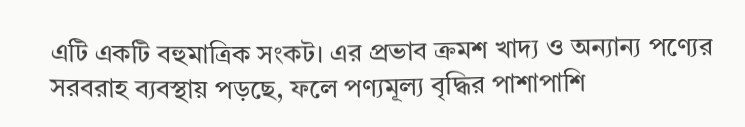এটি একটি বহুমাত্রিক সংকট। এর প্রভাব ক্রমশ খাদ্য ও অন্যান্য পণ্যের সরবরাহ ব্যবস্থায় পড়ছে, ফলে পণ্যমূল্য বৃদ্ধির পাশাপাশি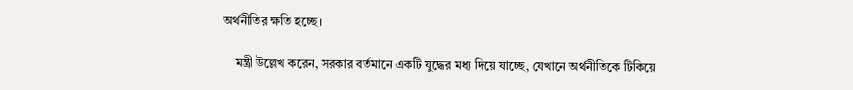অর্থনীতির ক্ষতি হচ্ছে।

    মন্ত্রী উল্লেখ করেন, সরকার বর্তমানে একটি যুদ্ধের মধ্য দিয়ে যাচ্ছে, যেখানে অর্থনীতিকে টিকিয়ে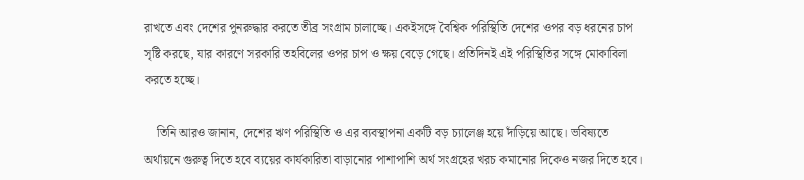রাখতে এবং দেশের পুনরুদ্ধার করতে তীব্র সংগ্রাম চালাচ্ছে। একইসঙ্গে বৈশ্বিক পরিস্থিতি দেশের ওপর বড় ধরনের চাপ সৃষ্টি করছে, যার কারণে সরকারি তহবিলের ওপর চাপ ও ক্ষয় বেড়ে গেছে। প্রতিদিনই এই পরিস্থিতির সঙ্গে মোকাবিলা করতে হচ্ছে।

    তিনি আরও জানান, দেশের ঋণ পরিস্থিতি ও এর ব্যবস্থাপনা একটি বড় চ্যালেঞ্জ হয়ে দাঁড়িয়ে আছে। ভবিষ্যতে অর্থায়নে গুরুত্ব দিতে হবে ব্যয়ের কার্যকারিতা বাড়ানোর পাশাপাশি অর্থ সংগ্রহের খরচ কমানোর দিকেও নজর দিতে হবে।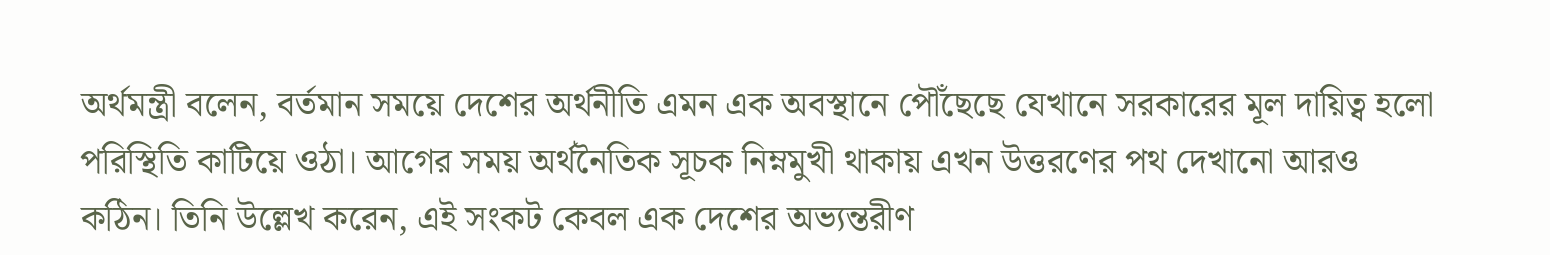অর্থমন্ত্রী বলেন, বর্তমান সময়ে দেশের অর্থনীতি এমন এক অবস্থানে পৌঁছেছে যেখানে সরকারের মূল দায়িত্ব হলো পরিস্থিতি কাটিয়ে ওঠা। আগের সময় অর্থনৈতিক সূচক নিম্নমুখী থাকায় এখন উত্তরণের পথ দেখানো আরও কঠিন। তিনি উল্লেখ করেন, এই সংকট কেবল এক দেশের অভ্যন্তরীণ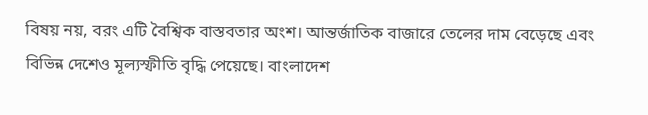বিষয় নয়, বরং এটি বৈশ্বিক বাস্তবতার অংশ। আন্তর্জাতিক বাজারে তেলের দাম বেড়েছে এবং বিভিন্ন দেশেও মূল্যস্ফীতি বৃদ্ধি পেয়েছে। বাংলাদেশ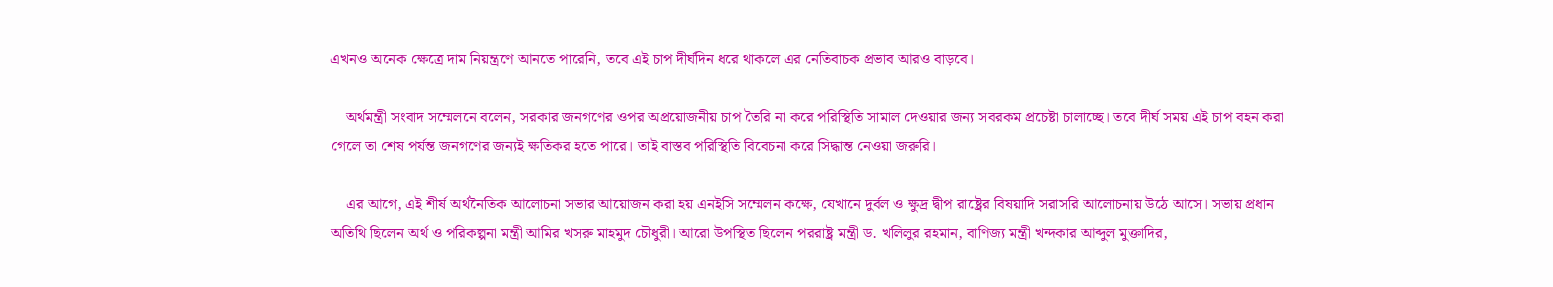এখনও অনেক ক্ষেত্রে দাম নিয়ন্ত্রণে আনতে পারেনি, তবে এই চাপ দীর্ঘদিন ধরে থাকলে এর নেতিবাচক প্রভাব আরও বাড়বে।

    অর্থমন্ত্রী সংবাদ সম্মেলনে বলেন, সরকার জনগণের ওপর অপ্রয়োজনীয় চাপ তৈরি না করে পরিস্থিতি সামাল দেওয়ার জন্য সবরকম প্রচেষ্টা চালাচ্ছে। তবে দীর্ঘ সময় এই চাপ বহন করা গেলে তা শেষ পর্যন্ত জনগণের জন্যই ক্ষতিকর হতে পারে। তাই বাস্তব পরিস্থিতি বিবেচনা করে সিদ্ধান্ত নেওয়া জরুরি।

    এর আগে, এই শীর্ষ অর্থনৈতিক আলোচনা সভার আয়োজন করা হয় এনইসি সম্মেলন কক্ষে, যেখানে দুর্বল ও ক্ষুদ্র দ্বীপ রাষ্ট্রের বিষয়াদি সরাসরি আলোচনায় উঠে আসে। সভায় প্রধান অতিথি ছিলেন অর্থ ও পরিকল্পনা মন্ত্রী আমির খসরু মাহমুদ চৌধুরী। আরো উপস্থিত ছিলেন পররাষ্ট্র মন্ত্রী ড. খলিলুর রহমান, বাণিজ্য মন্ত্রী খন্দকার আব্দুল মুক্তাদির,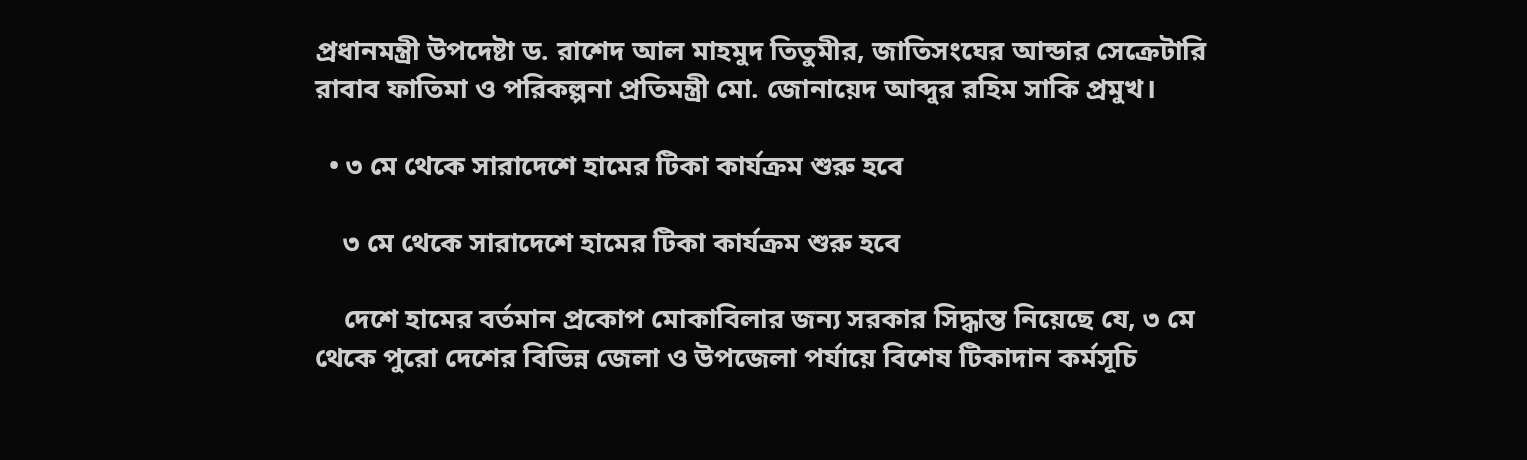প্রধানমন্ত্রী উপদেষ্টা ড. রাশেদ আল মাহমুদ তিতুমীর, জাতিসংঘের আন্ডার সেক্রেটারি রাবাব ফাতিমা ও পরিকল্পনা প্রতিমন্ত্রী মো. জোনায়েদ আব্দুর রহিম সাকি প্রমুখ।

  • ৩ মে থেকে সারাদেশে হামের টিকা কার্যক্রম শুরু হবে

    ৩ মে থেকে সারাদেশে হামের টিকা কার্যক্রম শুরু হবে

    দেশে হামের বর্তমান প্রকোপ মোকাবিলার জন্য সরকার সিদ্ধান্ত নিয়েছে যে, ৩ মে থেকে পুরো দেশের বিভিন্ন জেলা ও উপজেলা পর্যায়ে বিশেষ টিকাদান কর্মসূচি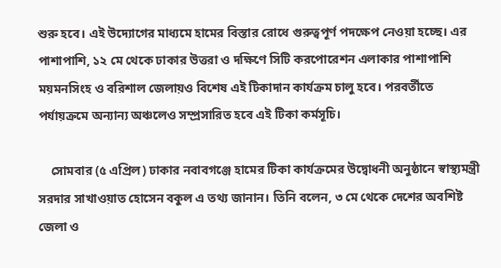শুরু হবে। এই উদ্যোগের মাধ্যমে হামের বিস্তার রোধে গুরুত্বপূর্ণ পদক্ষেপ নেওয়া হচ্ছে। এর পাশাপাশি, ১২ মে থেকে ঢাকার উত্তরা ও দক্ষিণে সিটি করপোরেশন এলাকার পাশাপাশি ময়মনসিংহ ও বরিশাল জেলায়ও বিশেষ এই টিকাদান কার্যক্রম চালু হবে। পরবর্তীতে পর্যায়ক্রমে অন্যান্য অঞ্চলেও সম্প্রসারিত হবে এই টিকা কর্মসূচি।

    সোমবার (৫ এপ্রিল) ঢাকার নবাবগঞ্জে হামের টিকা কার্যক্রমের উদ্বোধনী অনুষ্ঠানে স্বাস্থ্যমন্ত্রী সরদার সাখাওয়াত হোসেন বকুল এ তথ্য জানান। তিনি বলেন, ৩ মে থেকে দেশের অবশিষ্ট জেলা ও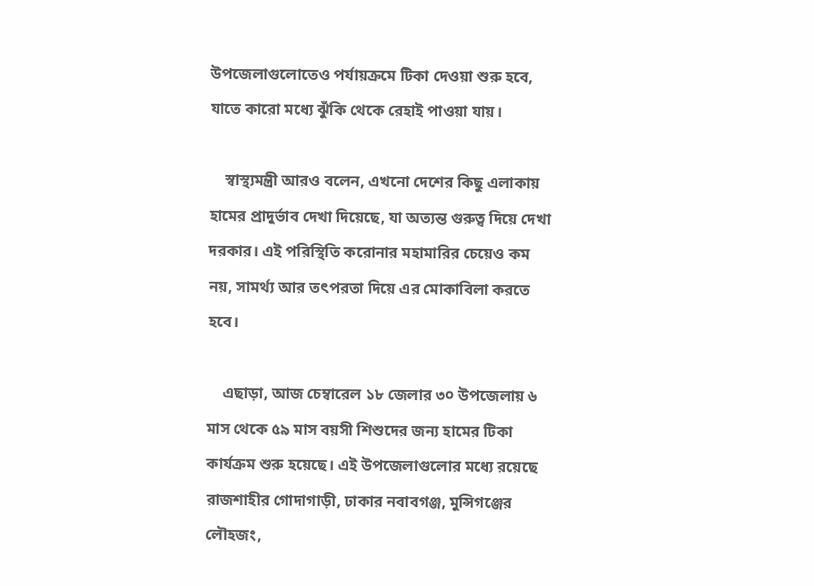উপজেলাগুলোতেও পর্যায়ক্রমে টিকা দেওয়া শুরু হবে, যাতে কারো মধ্যে ঝুঁকি থেকে রেহাই পাওয়া যায়।

    স্বাস্থ্যমন্ত্রী আরও বলেন, এখনো দেশের কিছু এলাকায় হামের প্রাদুর্ভাব দেখা দিয়েছে, যা অত্যন্ত গুরুত্ব দিয়ে দেখা দরকার। এই পরিস্থিতি করোনার মহামারির চেয়েও কম নয়, সামর্থ্য আর তৎপরতা দিয়ে এর মোকাবিলা করতে হবে।

    এছাড়া, আজ চেম্বারেল ১৮ জেলার ৩০ উপজেলায় ৬ মাস থেকে ৫৯ মাস বয়সী শিশুদের জন্য হামের টিকা কার্যক্রম শুরু হয়েছে। এই উপজেলাগুলোর মধ্যে রয়েছে রাজশাহীর গোদাগাড়ী, ঢাকার নবাবগঞ্জ, মুন্সিগঞ্জের লৌহজং,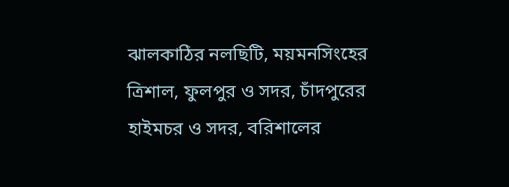ঝালকাঠির নলছিটি, ময়মনসিংহের ত্রিশাল, ফুলপুর ও সদর, চাঁদপুরের হাইমচর ও সদর, বরিশালের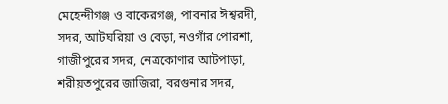মেহেন্দীগঞ্জ ও বাকেরগঞ্জ, পাবনার ঈশ্বরদী, সদর, আটঘরিয়া ও বেড়া, নওগাঁর পোরশা, গাজীপুরের সদর, নেত্রকোণার আটপাড়া, শরীয়তপুরের জাজিরা, বরগুনার সদর,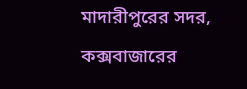মাদারীপুরের সদর, কক্সবাজারের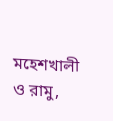মহেশখালী ও রামু,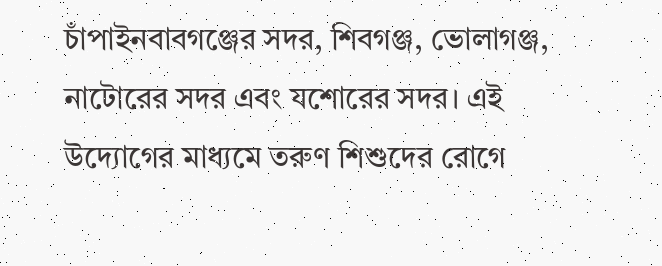চাঁপাইনবাবগঞ্জের সদর, শিবগঞ্জ, ভোলাগঞ্জ, নাটোরের সদর এবং যশোরের সদর। এই উদ্যোগের মাধ্যমে তরুণ শিশুদের রোগে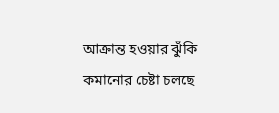আক্রান্ত হওয়ার ঝুঁকি কমানোর চেষ্টা চলছে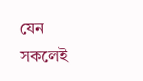যেন সকলেই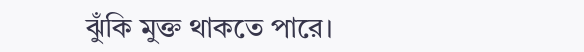ঝুঁকি মুক্ত থাকতে পারে।